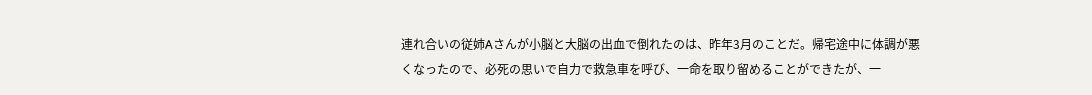連れ合いの従姉Aさんが小脳と大脳の出血で倒れたのは、昨年3月のことだ。帰宅途中に体調が悪くなったので、必死の思いで自力で救急車を呼び、一命を取り留めることができたが、一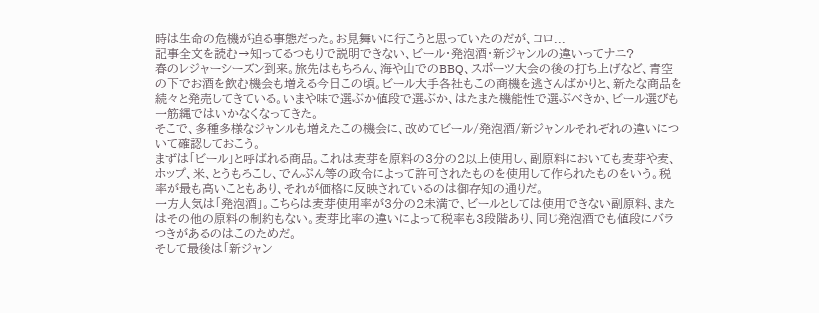時は生命の危機が迫る事態だった。お見舞いに行こうと思っていたのだが、コロ...
記事全文を読む→知ってるつもりで説明できない、ビール・発泡酒・新ジャンルの違いってナニ?
春のレジャーシーズン到来。旅先はもちろん、海や山でのBBQ、スポーツ大会の後の打ち上げなど、青空の下でお酒を飲む機会も増える今日この頃。ビール大手各社もこの商機を逃さんばかりと、新たな商品を続々と発売してきている。いまや味で選ぶか値段で選ぶか、はたまた機能性で選ぶべきか、ビール選びも一筋縄ではいかなくなってきた。
そこで、多種多様なジャンルも増えたこの機会に、改めてビール/発泡酒/新ジャンルそれぞれの違いについて確認しておこう。
まずは「ビール」と呼ばれる商品。これは麦芽を原料の3分の2以上使用し、副原料においても麦芽や麦、ホップ、米、とうもろこし、でんぷん等の政令によって許可されたものを使用して作られたものをいう。税率が最も高いこともあり、それが価格に反映されているのは御存知の通りだ。
一方人気は「発泡酒」。こちらは麦芽使用率が3分の2未満で、ビールとしては使用できない副原料、またはその他の原料の制約もない。麦芽比率の違いによって税率も3段階あり、同じ発泡酒でも値段にバラつきがあるのはこのためだ。
そして最後は「新ジャン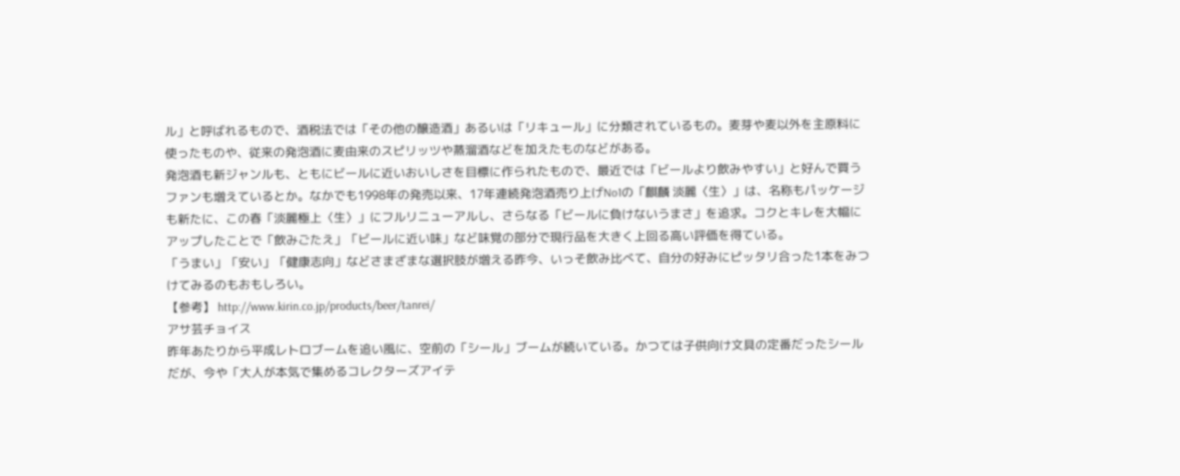ル」と呼ばれるもので、酒税法では「その他の醸造酒」あるいは「リキュール」に分類されているもの。麦芽や麦以外を主原料に使ったものや、従来の発泡酒に麦由来のスピリッツや蒸溜酒などを加えたものなどがある。
発泡酒も新ジャンルも、ともにビールに近いおいしさを目標に作られたもので、最近では「ビールより飲みやすい」と好んで買うファンも増えているとか。なかでも1998年の発売以来、17年連続発泡酒売り上げNo1の「麒麟 淡麗〈生〉」は、名称もパッケージも新たに、この春「淡麗極上〈生〉」にフルリニューアルし、さらなる「ビールに負けないうまさ」を追求。コクとキレを大幅にアップしたことで「飲みごたえ」「ビールに近い味」など味覚の部分で現行品を大きく上回る高い評価を得ている。
「うまい」「安い」「健康志向」などさまざまな選択肢が増える昨今、いっそ飲み比べて、自分の好みにピッタリ合った1本をみつけてみるのもおもしろい。
【参考】 http://www.kirin.co.jp/products/beer/tanrei/
アサ芸チョイス
昨年あたりから平成レトロブームを追い風に、空前の「シール」ブームが続いている。かつては子供向け文具の定番だったシールだが、今や「大人が本気で集めるコレクターズアイテ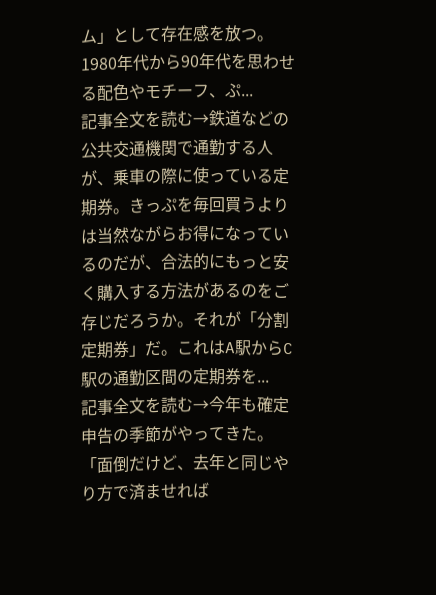ム」として存在感を放つ。1980年代から90年代を思わせる配色やモチーフ、ぷ...
記事全文を読む→鉄道などの公共交通機関で通勤する人が、乗車の際に使っている定期券。きっぷを毎回買うよりは当然ながらお得になっているのだが、合法的にもっと安く購入する方法があるのをご存じだろうか。それが「分割定期券」だ。これはA駅からC駅の通勤区間の定期券を...
記事全文を読む→今年も確定申告の季節がやってきた。「面倒だけど、去年と同じやり方で済ませれば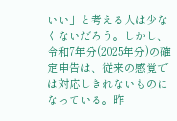いい」と考える人は少なくないだろう。しかし、令和7年分(2025年分)の確定申告は、従来の感覚では対応しきれないものになっている。昨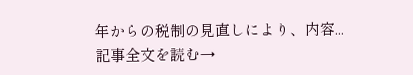年からの税制の見直しにより、内容...
記事全文を読む→